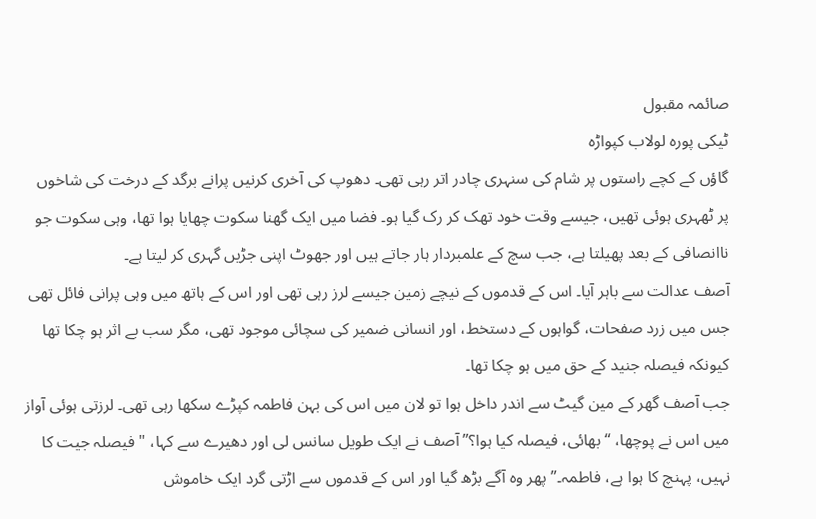صائمہ مقبول
ٹیکی پورہ لولاب کپواڑہ
گاؤں کے کچے راستوں پر شام کی سنہری چادر اتر رہی تھی۔ دھوپ کی آخری کرنیں پرانے برگد کے درخت کی شاخوں پر ٹھہری ہوئی تھیں، جیسے وقت خود تھک کر رک گیا ہو۔ فضا میں ایک گھنا سکوت چھایا ہوا تھا، وہی سکوت جو ناانصافی کے بعد پھیلتا ہے، جب سچ کے علمبردار ہار جاتے ہیں اور جھوٹ اپنی جڑیں گہری کر لیتا ہے۔
آصف عدالت سے باہر آیا۔ اس کے قدموں کے نیچے زمین جیسے لرز رہی تھی اور اس کے ہاتھ میں وہی پرانی فائل تھی جس میں زرد صفحات، گواہوں کے دستخط، اور انسانی ضمیر کی سچائی موجود تھی، مگر سب بے اثر ہو چکا تھا کیونکہ فیصلہ جنید کے حق میں ہو چکا تھا۔
جب آصف گھر کے مین گیٹ سے اندر داخل ہوا تو لان میں اس کی بہن فاطمہ کپڑے سکھا رہی تھی۔ لرزتی ہوئی آواز میں اس نے پوچھا، “بھائی، فیصلہ کیا ہوا؟” آصف نے ایک طویل سانس لی اور دھیرے سے کہا، "فیصلہ جیت کا نہیں، پہنچ کا ہوا ہے، فاطمہ۔” پھر وہ آگے بڑھ گیا اور اس کے قدموں سے اڑتی گرد ایک خاموش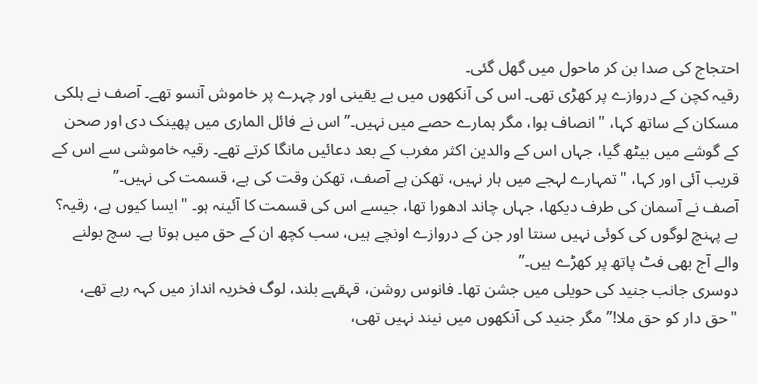احتجاج کی صدا بن کر ماحول میں گھل گئی۔
رقیہ کچن کے دروازے پر کھڑی تھی۔ اس کی آنکھوں میں بے یقینی اور چہرے پر خاموش آنسو تھے۔ آصف نے ہلکی مسکان کے ساتھ کہا، "انصاف ہوا، مگر ہمارے حصے میں نہیں۔” اس نے فائل الماری میں پھینک دی اور صحن کے گوشے میں بیٹھ گیا، جہاں اس کے والدین اکثر مغرب کے بعد دعائیں مانگا کرتے تھے۔ رقیہ خاموشی سے اس کے قریب آئی اور کہا، "تمہارے لہجے میں ہار نہیں، تھکن ہے آصف، تھکن وقت کی ہے، قسمت کی نہیں۔”
آصف نے آسمان کی طرف دیکھا، جہاں چاند ادھورا تھا، جیسے اس کی قسمت کا آئینہ ہو۔ "ایسا کیوں ہے، رقیہ؟ بے پہنچ لوگوں کی کوئی نہیں سنتا اور جن کے دروازے اونچے ہیں، سب کچھ ان کے حق میں ہوتا ہے۔ سچ بولنے والے آج بھی فٹ پاتھ پر کھڑے ہیں۔”
دوسری جانب جنید کی حویلی میں جشن تھا۔ فانوس روشن، قہقہے بلند، لوگ فخریہ انداز میں کہہ رہے تھے، "حق دار کو حق ملا!” مگر جنید کی آنکھوں میں نیند نہیں تھی،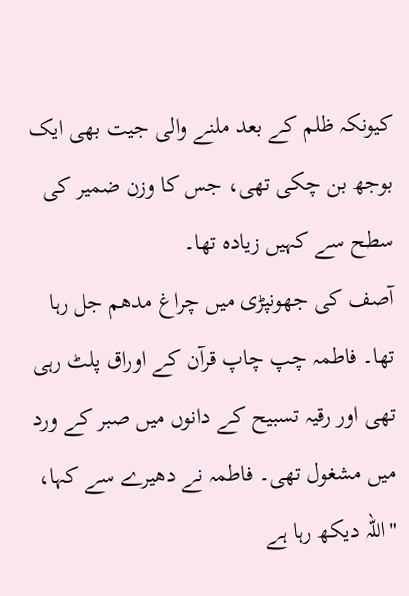کیونکہ ظلم کے بعد ملنے والی جیت بھی ایک بوجھ بن چکی تھی، جس کا وزن ضمیر کی سطح سے کہیں زیادہ تھا۔
آصف کی جھونپڑی میں چراغ مدھم جل رہا تھا۔ فاطمہ چپ چاپ قرآن کے اوراق پلٹ رہی تھی اور رقیہ تسبیح کے دانوں میں صبر کے ورد میں مشغول تھی۔ فاطمہ نے دھیرے سے کہا، "اللہ دیکھ رہا ہے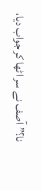نا؟” آصف نے سر اٹھا کر جواب دیا،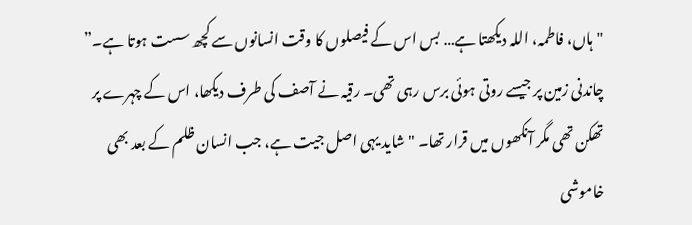"ہاں، فاطمہ، اللہ دیکھتا ہے… بس اس کے فیصلوں کا وقت انسانوں سے کچھ سست ہوتا ہے۔”
چاندنی زمین پر جیسے روتی ہوئی برس رہی تھی۔ رقیہ نے آصف کی طرف دیکھا، اس کے چہرے پر تھکن تھی مگر آنکھوں میں قرار تھا۔ "شاید یہی اصل جیت ہے، جب انسان ظلم کے بعد بھی خاموشی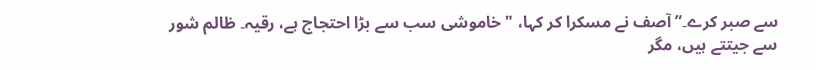سے صبر کرے۔” آصف نے مسکرا کر کہا، "خاموشی سب سے بڑا احتجاج ہے، رقیہ۔ ظالم شور سے جیتتے ہیں، مگر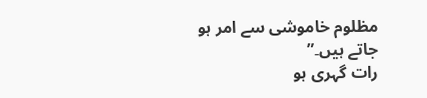مظلوم خاموشی سے امر ہو جاتے ہیں۔”
رات گہری ہو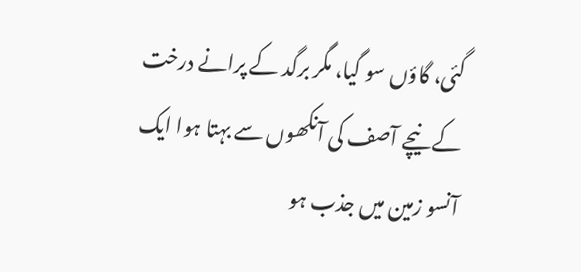گئی، گاؤں سو گیا، مگر برگد کے پرانے درخت کے نیچے آصف کی آنکھوں سے بہتا ہوا ایک آنسو زمین میں جذب ہو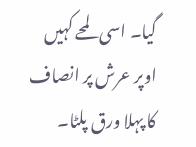گیا۔ اسی لمحے کہیں اوپر عرش پر انصاف کا پہلا ورق پلٹا۔